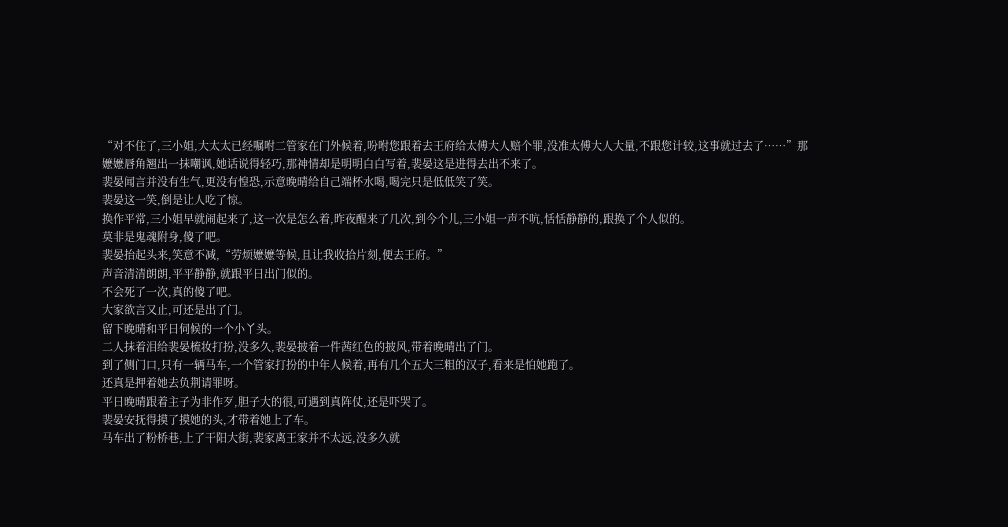“对不住了,三小姐,大太太已经嘱咐二管家在门外候着,吩咐您跟着去王府给太傅大人赔个罪,没准太傅大人大量,不跟您计较,这事就过去了……”那嬷嬷唇角翘出一抹嘲讽,她话说得轻巧,那神情却是明明白白写着,裴晏这是进得去出不来了。
裴晏闻言并没有生气,更没有惶恐,示意晚晴给自己端杯水喝,喝完只是低低笑了笑。
裴晏这一笑,倒是让人吃了惊。
换作平常,三小姐早就闹起来了,这一次是怎么着,昨夜醒来了几次,到今个儿,三小姐一声不吭,恬恬静静的,跟换了个人似的。
莫非是鬼魂附身,傻了吧。
裴晏抬起头来,笑意不减,“劳烦嬷嬷等候,且让我收拾片刻,便去王府。”
声音清清朗朗,平平静静,就跟平日出门似的。
不会死了一次,真的傻了吧。
大家欲言又止,可还是出了门。
留下晚晴和平日伺候的一个小丫头。
二人抹着泪给裴晏梳妆打扮,没多久,裴晏披着一件茜红色的披风,带着晚晴出了门。
到了侧门口,只有一辆马车,一个管家打扮的中年人候着,再有几个五大三粗的汉子,看来是怕她跑了。
还真是押着她去负荆请罪呀。
平日晚晴跟着主子为非作歹,胆子大的很,可遇到真阵仗,还是吓哭了。
裴晏安抚得摸了摸她的头,才带着她上了车。
马车出了粉桥巷,上了干阳大街,裴家离王家并不太远,没多久就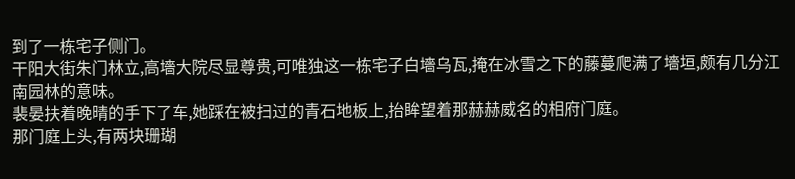到了一栋宅子侧门。
干阳大街朱门林立,高墻大院尽显尊贵,可唯独这一栋宅子白墻乌瓦,掩在冰雪之下的藤蔓爬满了墻垣,颇有几分江南园林的意味。
裴晏扶着晚晴的手下了车,她踩在被扫过的青石地板上,抬眸望着那赫赫威名的相府门庭。
那门庭上头,有两块珊瑚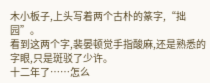木小板子,上头写着两个古朴的篆字,“拙园”。
看到这两个字,裴晏顿觉手指酸麻,还是熟悉的字眼,只是斑驳了少许。
十二年了……怎么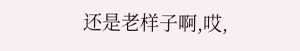还是老样子啊,哎,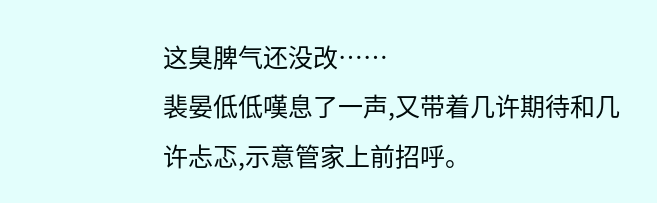这臭脾气还没改……
裴晏低低嘆息了一声,又带着几许期待和几许忐忑,示意管家上前招呼。